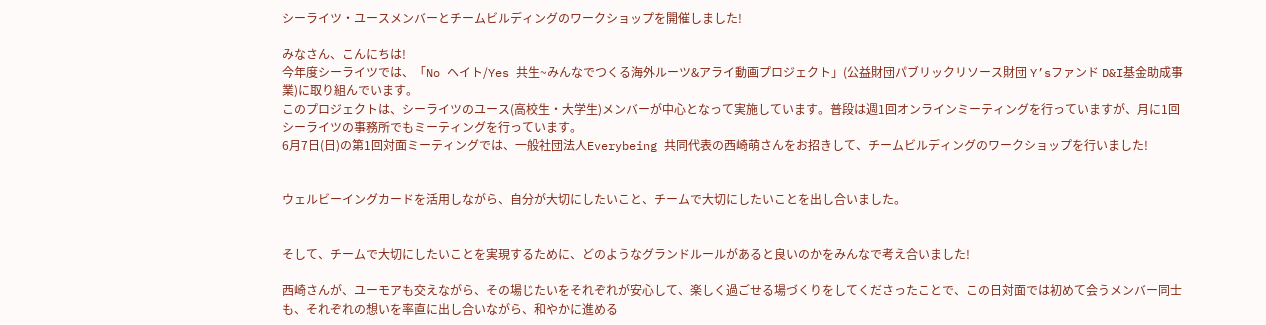シーライツ・ユースメンバーとチームビルディングのワークショップを開催しました!

みなさん、こんにちは!
今年度シーライツでは、「No ヘイト/Yes 共生~みんなでつくる海外ルーツ&アライ動画プロジェクト」(公益財団パブリックリソース財団 Y’sファンド D&I基金助成事業)に取り組んでいます。
このプロジェクトは、シーライツのユース(高校生・大学生)メンバーが中心となって実施しています。普段は週1回オンラインミーティングを行っていますが、月に1回シーライツの事務所でもミーティングを行っています。
6月7日(日)の第1回対面ミーティングでは、一般社団法人Everybeing 共同代表の西崎萌さんをお招きして、チームビルディングのワークショップを行いました!


ウェルビーイングカードを活用しながら、自分が大切にしたいこと、チームで大切にしたいことを出し合いました。


そして、チームで大切にしたいことを実現するために、どのようなグランドルールがあると良いのかをみんなで考え合いました!

西崎さんが、ユーモアも交えながら、その場じたいをそれぞれが安心して、楽しく過ごせる場づくりをしてくださったことで、この日対面では初めて会うメンバー同士も、それぞれの想いを率直に出し合いながら、和やかに進める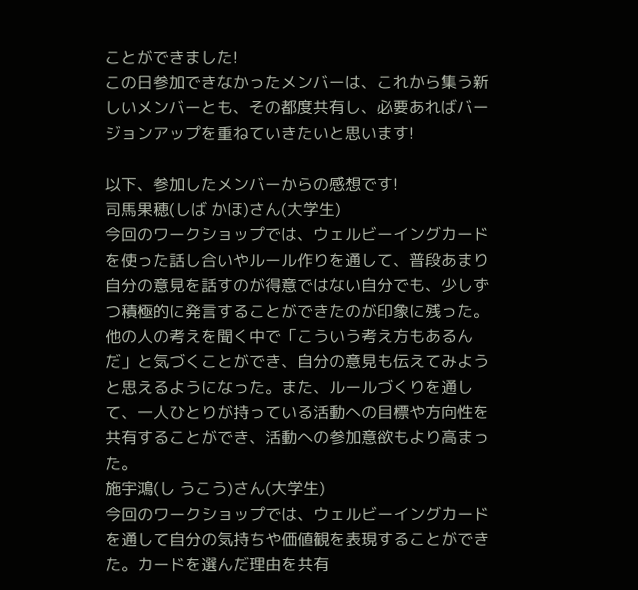ことができました!
この日参加できなかったメンバーは、これから集う新しいメンバーとも、その都度共有し、必要あればバージョンアップを重ねていきたいと思います!

以下、参加したメンバーからの感想です!
司馬果穂(しば かほ)さん(大学生)
今回のワークショップでは、ウェルビーイングカードを使った話し合いやルール作りを通して、普段あまり自分の意見を話すのが得意ではない自分でも、少しずつ積極的に発言することができたのが印象に残った。
他の人の考えを聞く中で「こういう考え方もあるんだ」と気づくことができ、自分の意見も伝えてみようと思えるようになった。また、ルールづくりを通して、一人ひとりが持っている活動への目標や方向性を共有することができ、活動への参加意欲もより高まった。
施宇鴻(し うこう)さん(大学生)
今回のワークショップでは、ウェルビーイングカードを通して自分の気持ちや価値観を表現することができた。カードを選んだ理由を共有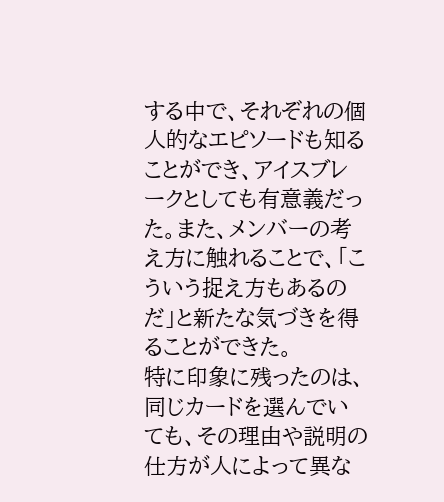する中で、それぞれの個人的なエピソードも知ることができ、アイスブレークとしても有意義だった。また、メンバーの考え方に触れることで、「こういう捉え方もあるのだ」と新たな気づきを得ることができた。
特に印象に残ったのは、同じカードを選んでいても、その理由や説明の仕方が人によって異な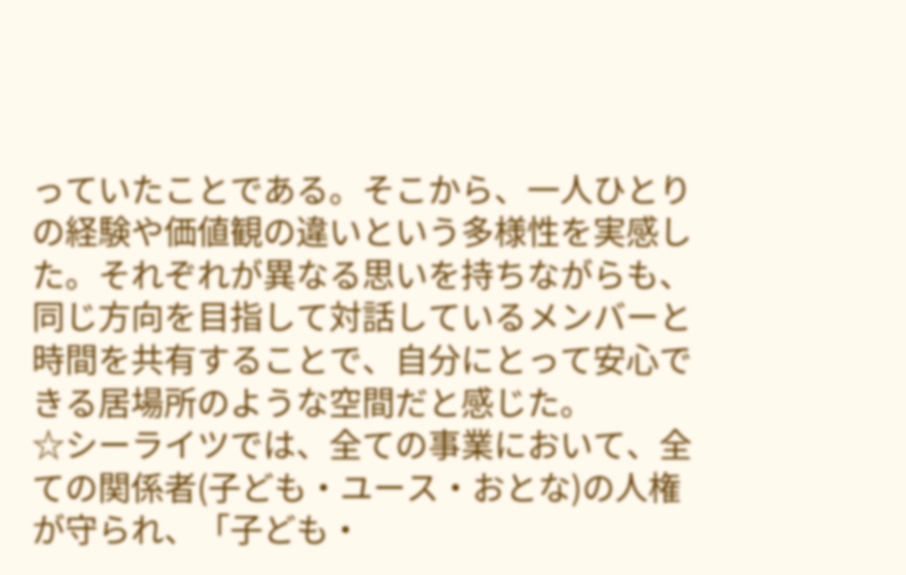っていたことである。そこから、一人ひとりの経験や価値観の違いという多様性を実感した。それぞれが異なる思いを持ちながらも、同じ方向を目指して対話しているメンバーと時間を共有することで、自分にとって安心できる居場所のような空間だと感じた。
☆シーライツでは、全ての事業において、全ての関係者(子ども・ユース・おとな)の人権が守られ、「子ども・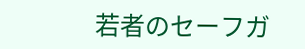若者のセーフガ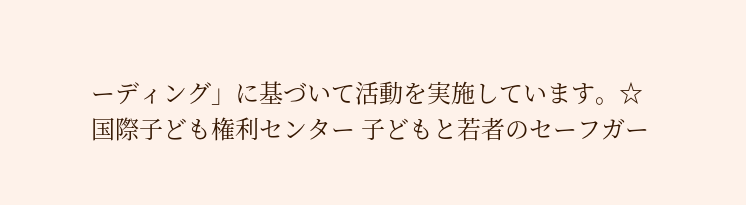ーディング」に基づいて活動を実施しています。☆
国際子ども権利センター 子どもと若者のセーフガー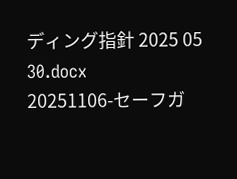ディング指針 2025 05 30.docx
20251106-セーフガ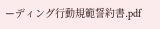ーディング行動規範誓約書.pdf